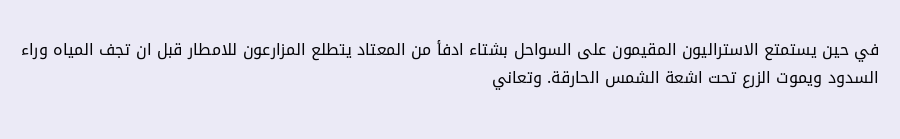في حين يستمتع الاستراليون المقيمون على السواحل بشتاء ادفأ من المعتاد يتطلع المزارعون للامطار قبل ان تجف المياه وراء السدود ويموت الزرع تحت اشعة الشمس الحارقة. وتعاني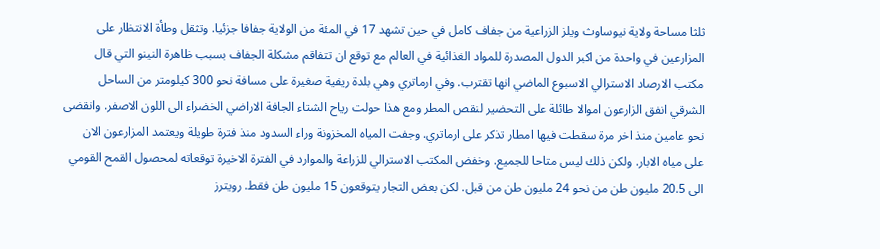ثلثا مساحة ولاية نيوساوث ويلز الزراعية من جفاف كامل في حين تشهد 17 في المئة من الولاية جفافا جزئيا. وتثقل وطأة الانتظار على المزارعين في واحدة من اكبر الدول المصدرة للمواد الغذائية في العالم مع توقع ان تتفاقم مشكلة الجفاف بسبب ظاهرة النينو التي قال مكتب الارصاد الاسترالي الاسبوع الماضي انها تقترب. وفي ارماتري وهي بلدة ريفية صغيرة على مسافة نحو 300 كيلومتر من الساحل الشرقي انفق الزارعون اموالا طائلة على التحضير لنقص المطر ومع هذا حولت رياح الشتاء الجافة الاراضي الخضراء الى اللون الاصفر. وانقضى نحو عامين منذ اخر مرة سقطت فيها امطار تذكر على ارماتري. وجفت المياه المخزونة وراء السدود منذ فترة طويلة ويعتمد المزارعون الان على مياه الابار. ولكن ذلك ليس متاحا للجميع. وخفض المكتب الاسترالي للزراعة والموارد في الفترة الاخيرة توقعاته لمحصول القمح القومي الى 20.5 مليون طن من نحو 24 مليون طن من قبل. لكن بعض التجار يتوقعون 15 مليون طن فقط. رويترز